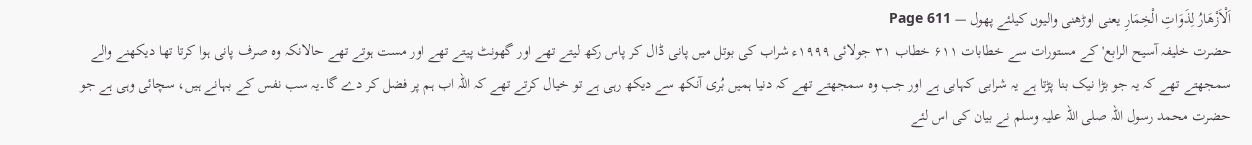اَلْاَزْھَارُ لِذَوَاتِ الْخِمَارِ یعنی اوڑھنی والیوں کیلئے پھول — Page 611
حضرت خلیفہ آسیح الرابع' کے مستورات سے خطابات ۶۱۱ خطاب ۳۱ جولائی ۱۹۹۹ء شراب کی بوتل میں پانی ڈال کر پاس رکھ لیتے تھے اور گھونٹ پیتے تھے اور مست ہوتے تھے حالانکہ وہ صرف پانی ہوا کرتا تھا دیکھنے والے سمجھتے تھے کہ یہ جو بڑا نیک بنا پڑتا ہے یہ شرابی کہابی ہے اور جب وہ سمجھتے تھے کہ دنیا ہمیں بُری آنکھ سے دیکھ رہی ہے تو خیال کرتے تھے کہ اللہ اب ہم پر فضل کر دے گا۔یہ سب نفس کے بہانے ہیں، سچائی وہی ہے جو حضرت محمد رسول اللہ صلی اللہ علیہ وسلم نے بیان کی اس لئے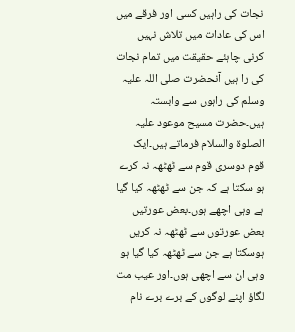نجات کی راہیں کسی اور فرقے میں اس کی عادات میں تلاش نہیں کرنی چاہئے حقیقت میں تمام نجات کی را ہیں آنحضرت صلی اللہ علیہ وسلم کی راہوں سے وابستہ ہیں۔حضرت مسیح موعود علیہ الصلوۃ والسلام فرماتے ہیں۔ایک قوم دوسری قوم سے ٹھٹھہ نہ کرے ہو سکتا ہے کہ جن سے ٹھٹھہ کیا گیا ہے وہی اچھے ہوں۔بعض عورتیں بعض عورتوں سے ٹھٹھہ نہ کریں ہوسکتا ہے جن سے ٹھٹھہ کیا گیا ہو وہی ان سے اچھی ہوں۔اور عیب مت لگاؤ اپنے لوگوں کے برے برے نام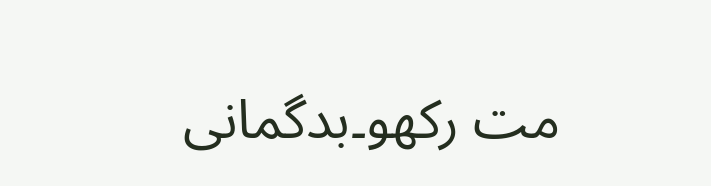مت رکھو۔بدگمانی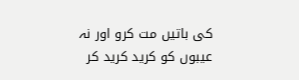کی باتیں مت کرو اور نہ عیبوں کو کرید کرید کر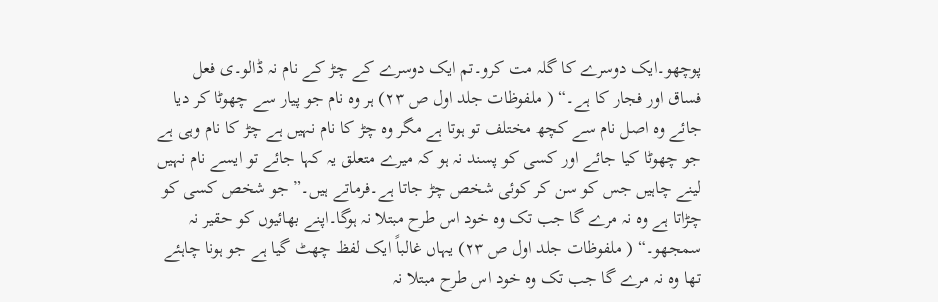پوچھو۔ایک دوسرے کا گلہ مت کرو۔تم ایک دوسرے کے چڑ کے نام نہ ڈالو۔ی فعل فساق اور فجار کا ہے۔“ ( ملفوظات جلد اول ص ۲۳) ہر وہ نام جو پیار سے چھوٹا کر دیا جائے وہ اصل نام سے کچھ مختلف تو ہوتا ہے مگر وہ چڑ کا نام نہیں ہے چڑ کا نام وہی ہے جو چھوٹا کیا جائے اور کسی کو پسند نہ ہو کہ میرے متعلق یہ کہا جائے تو ایسے نام نہیں لینے چاہیں جس کو سن کر کوئی شخص چڑ جاتا ہے۔فرماتے ہیں۔” جو شخص کسی کو چڑاتا ہے وہ نہ مرے گا جب تک وہ خود اس طرح مبتلا نہ ہوگا۔اپنے بھائیوں کو حقیر نہ سمجھو۔“ ( ملفوظات جلد اول ص ۲۳) یہاں غالباً ایک لفظ چھٹ گیا ہے جو ہونا چاہئے تھا وہ نہ مرے گا جب تک وہ خود اس طرح مبتلا نہ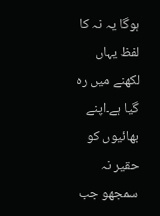ہوگا یہ نہ کا لفظ یہاں لکھنے میں رہ گیا ہے۔اپنے بھائیوں کو حقیر نہ سمجھو جب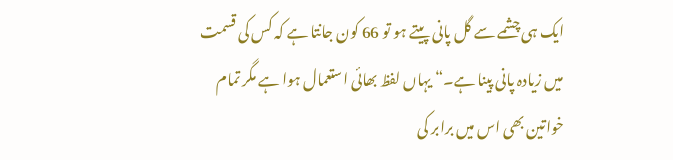ایک ہی چشمے سے گل پانی پیتے ہو تو 66 کون جانتا ہے کہ کس کی قسمت میں زیادہ پانی پینا ہے۔“ یہاں لفظ بھائی استعمال ہوا ہے مگر تمام خواتین بھی اس میں برابر کی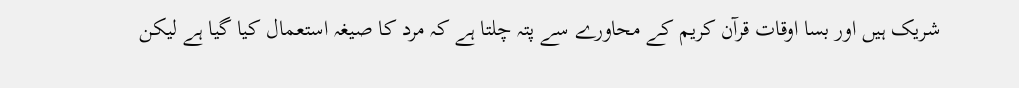شریک ہیں اور بسا اوقات قرآن کریم کے محاورے سے پتہ چلتا ہے کہ مرد کا صیغہ استعمال کیا گیا ہے لیکن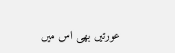عورتیں بھی اس میں